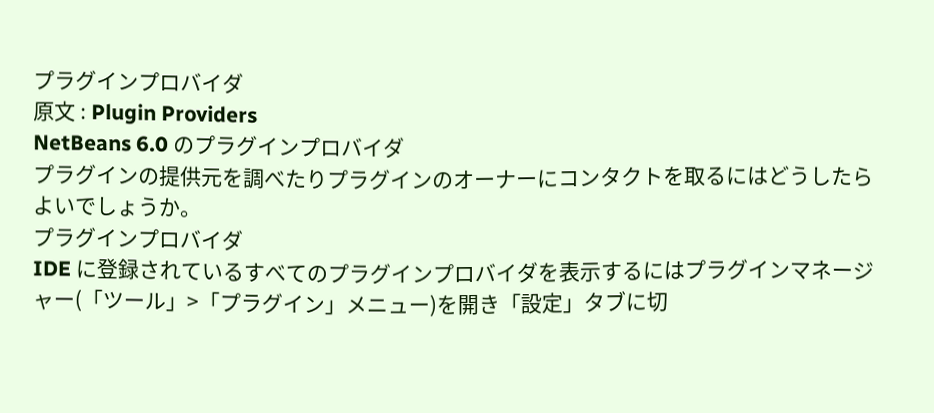プラグインプロバイダ
原文 : Plugin Providers
NetBeans 6.0 のプラグインプロバイダ
プラグインの提供元を調べたりプラグインのオーナーにコンタクトを取るにはどうしたらよいでしょうか。
プラグインプロバイダ
IDE に登録されているすべてのプラグインプロバイダを表示するにはプラグインマネージャー(「ツール」>「プラグイン」メニュー)を開き「設定」タブに切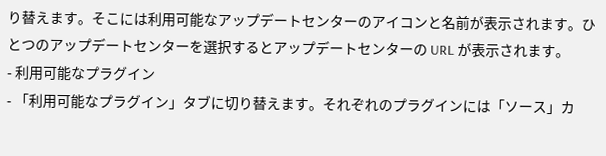り替えます。そこには利用可能なアップデートセンターのアイコンと名前が表示されます。ひとつのアップデートセンターを選択するとアップデートセンターの URL が表示されます。
- 利用可能なプラグイン
- 「利用可能なプラグイン」タブに切り替えます。それぞれのプラグインには「ソース」カ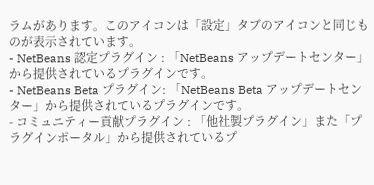ラムがあります。このアイコンは「設定」タブのアイコンと同じものが表示されています。
- NetBeans 認定プラグイン : 「NetBeans アップデートセンター」から提供されているプラグインです。
- NetBeans Beta プラグイン: 「NetBeans Beta アップデートセンター」から提供されているプラグインです。
- コミュニティー貢献プラグイン : 「他社製プラグイン」また「プラグインポータル」から提供されているプ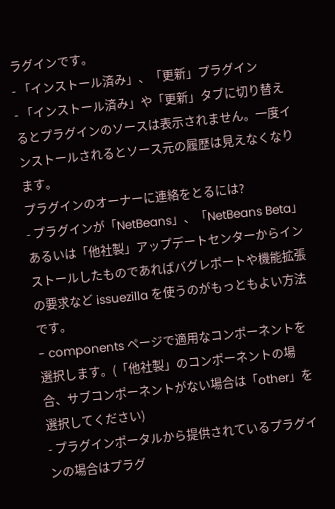ラグインです。
- 「インストール済み」、「更新」プラグイン
- 「インストール済み」や「更新」タブに切り替えるとプラグインのソースは表示されません。一度インストールされるとソース元の履歴は見えなくなります。
プラグインのオーナーに連絡をとるには?
- プラグインが「NetBeans」、「NetBeans Beta」あるいは「他社製」アップデートセンターからインストールしたものであればバグレポートや機能拡張の要求など issuezilla を使うのがもっともよい方法です。
- components ページで適用なコンポーネントを選択します。(「他社製」のコンポーネントの場合、サブコンポーネントがない場合は「other」を選択してください)
- プラグインポータルから提供されているプラグインの場合はプラグ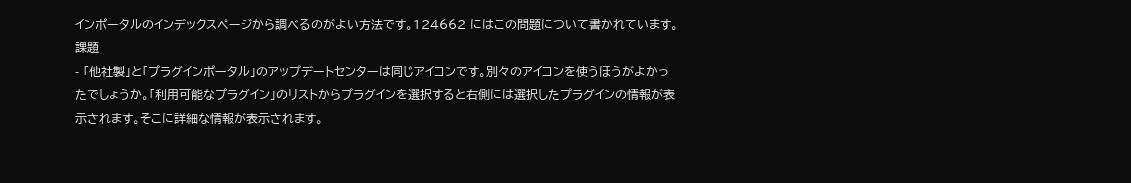インポータルのインデックスページから調べるのがよい方法です。124662 にはこの問題について書かれています。
課題
- 「他社製」と「プラグインポータル」のアップデートセンターは同じアイコンです。別々のアイコンを使うほうがよかったでしょうか。「利用可能なプラグイン」のリストからプラグインを選択すると右側には選択したプラグインの情報が表示されます。そこに詳細な情報が表示されます。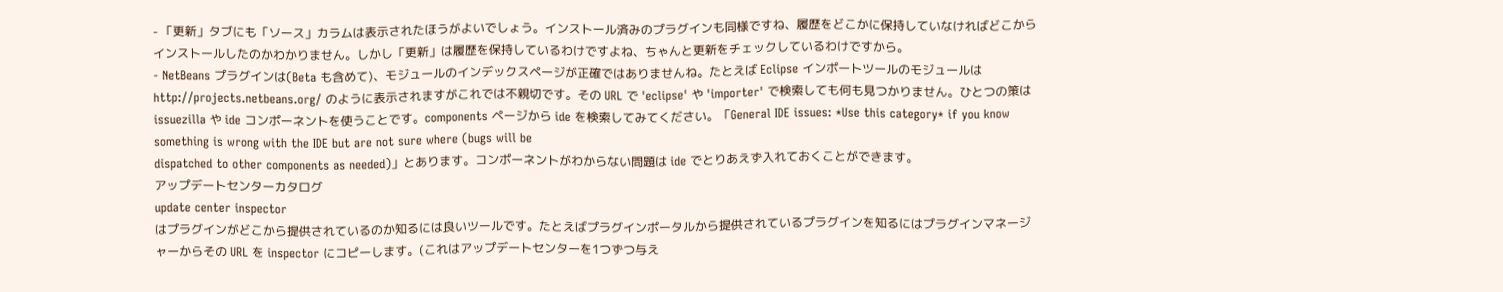- 「更新」タブにも「ソース」カラムは表示されたほうがよいでしょう。インストール済みのプラグインも同様ですね、履歴をどこかに保持していなければどこからインストールしたのかわかりません。しかし「更新」は履歴を保持しているわけですよね、ちゃんと更新をチェックしているわけですから。
- NetBeans プラグインは(Beta も含めて)、モジュールのインデックスページが正確ではありませんね。たとえば Eclipse インポートツールのモジュールは http://projects.netbeans.org/ のように表示されますがこれでは不親切です。その URL で 'eclipse' や 'importer' で検索しても何も見つかりません。ひとつの策は issuezilla や ide コンポーネントを使うことです。components ページから ide を検索してみてください。「General IDE issues: *Use this category* if you know
something is wrong with the IDE but are not sure where (bugs will be
dispatched to other components as needed)」とあります。コンポーネントがわからない問題は ide でとりあえず入れておくことができます。
アップデートセンターカタログ
update center inspector
はプラグインがどこから提供されているのか知るには良いツールです。たとえばプラグインポータルから提供されているプラグインを知るにはプラグインマネージャーからその URL を inspector にコピーします。(これはアップデートセンターを1つずつ与え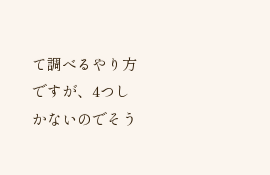て調べるやり方ですが、4つしかないのでそう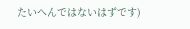たいへんではないはずです)